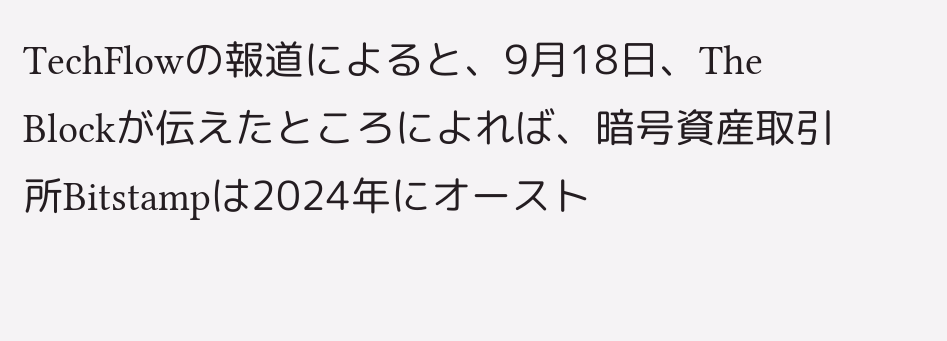TechFlowの報道によると、9月18日、The Blockが伝えたところによれば、暗号資産取引所Bitstampは2024年にオースト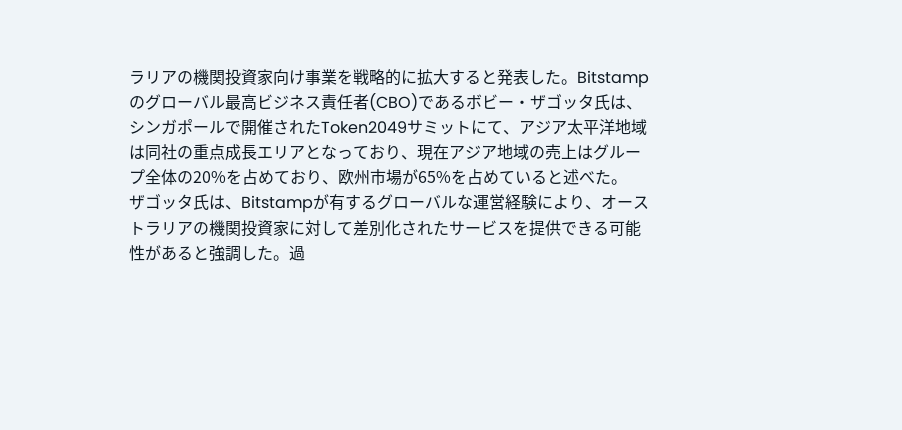ラリアの機関投資家向け事業を戦略的に拡大すると発表した。Bitstampのグローバル最高ビジネス責任者(CBO)であるボビー・ザゴッタ氏は、シンガポールで開催されたToken2049サミットにて、アジア太平洋地域は同社の重点成長エリアとなっており、現在アジア地域の売上はグループ全体の20%を占めており、欧州市場が65%を占めていると述べた。
ザゴッタ氏は、Bitstampが有するグローバルな運営経験により、オーストラリアの機関投資家に対して差別化されたサービスを提供できる可能性があると強調した。過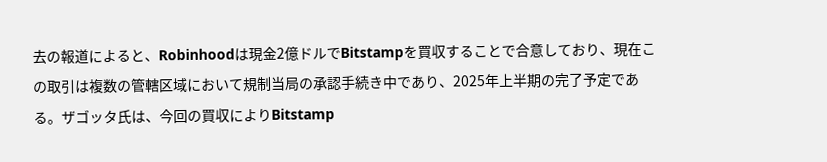去の報道によると、Robinhoodは現金2億ドルでBitstampを買収することで合意しており、現在この取引は複数の管轄区域において規制当局の承認手続き中であり、2025年上半期の完了予定である。ザゴッタ氏は、今回の買収によりBitstamp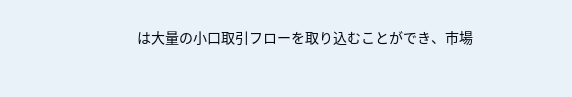は大量の小口取引フローを取り込むことができ、市場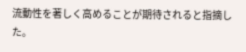流動性を著しく高めることが期待されると指摘した。